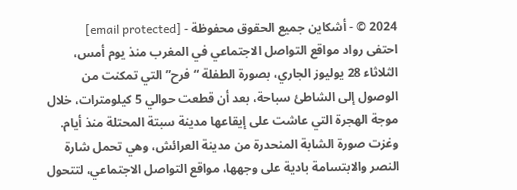2024 © - أشكاين جميع الحقوق محفوظة - [email protected]
احتفى رواد مواقع التواصل الاجتماعي في المغرب منذ يوم أمس، الثلاثاء 28 يوليوز الجاري، بصورة الطفلة “فرح” التي تمكنت من الوصول إلى الشاطئ سباحة، بعد أن قطعت حوالي 5 كيلومترات، خلال موجة الهجرة التي عاشت على إيقاعها مدينة سبتة المحتلة منذ أيام.
وغزت صورة الشابة المنحدرة من مدينة العرائش، وهي تحمل شارة النصر والابتسامة بادية على وجهها، مواقع التواصل الاجتماعي، لتتحول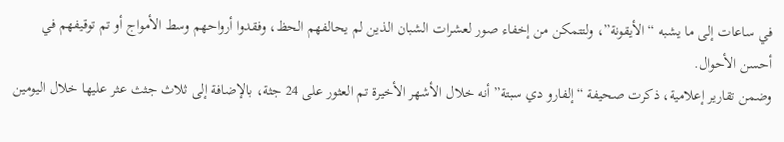في ساعات إلى ما يشبه “الأيقونة”، ولتتمكن من إخفاء صور لعشرات الشبان الذين لم يحالفهم الحظ، وفقدوا أرواحهم وسط الأمواج أو تم توقيفهم في أحسن الأحوال.
وضمن تقارير إعلامية، ذكرت صحيفة “إلفارو دي سبتة” أنه خلال الأشهر الأخيرة تم العثور على 24 جثة، بالإضافة إلى ثلاث جثث عثر عليها خلال اليومين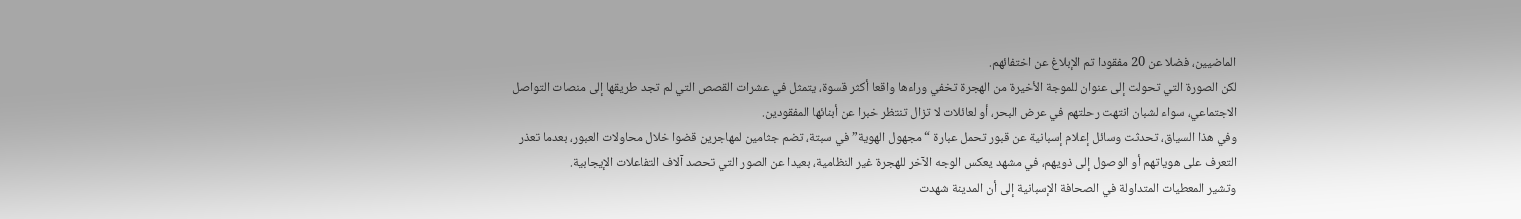الماضيين، فضلا عن 20 مفقودا تم الإبلاغ عن اختفائهم.
لكن الصورة التي تحولت إلى عنوان للموجة الأخيرة من الهجرة تخفي وراءها واقعا أكثر قسوة، يتمثل في عشرات القصص التي لم تجد طريقها إلى منصات التواصل الاجتماعي، سواء لشبان انتهت رحلتهم في عرض البحر، أو لعائلات لا تزال تنتظر خبرا عن أبنائها المفقودين.
وفي هذا السياق، تحدثت وسائل إعلام إسبانية عن قبور تحمل عبارة “مجهول الهوية” في سبتة، تضم جثامين لمهاجرين قضوا خلال محاولات العبور، بعدما تعذر التعرف على هوياتهم أو الوصول إلى ذويهم، في مشهد يعكس الوجه الآخر للهجرة غير النظامية، بعيدا عن الصور التي تحصد آلاف التفاعلات الإيجابية.
وتشير المعطيات المتداولة في الصحافة الإسبانية إلى أن المدينة شهدت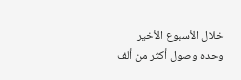خلال الأسبوع الأخير وحده وصول أكثر من ألف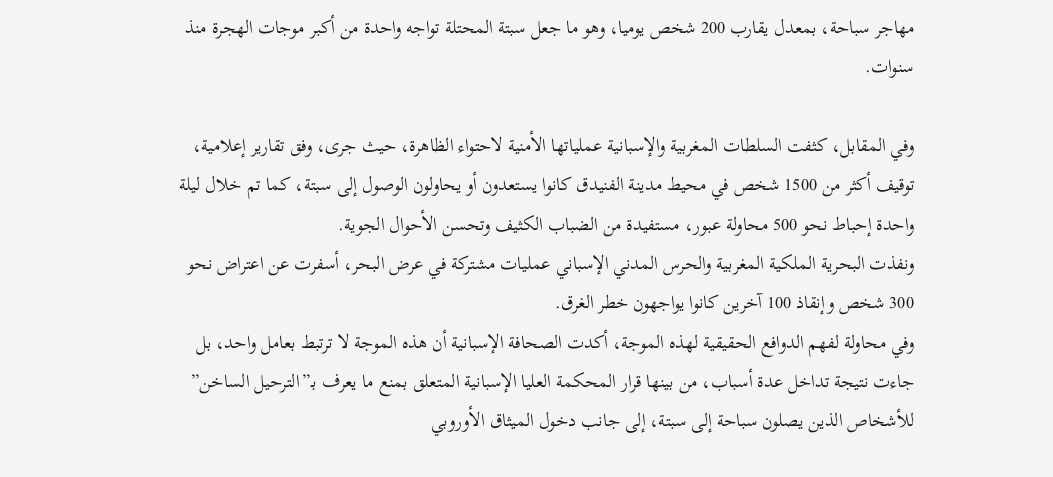مهاجر سباحة، بمعدل يقارب 200 شخص يوميا، وهو ما جعل سبتة المحتلة تواجه واحدة من أكبر موجات الهجرة منذ سنوات.

وفي المقابل، كثفت السلطات المغربية والإسبانية عملياتها الأمنية لاحتواء الظاهرة، حيث جرى، وفق تقارير إعلامية، توقيف أكثر من 1500 شخص في محيط مدينة الفنيدق كانوا يستعدون أو يحاولون الوصول إلى سبتة، كما تم خلال ليلة واحدة إحباط نحو 500 محاولة عبور، مستفيدة من الضباب الكثيف وتحسن الأحوال الجوية.
ونفذت البحرية الملكية المغربية والحرس المدني الإسباني عمليات مشتركة في عرض البحر، أسفرت عن اعتراض نحو 300 شخص وإنقاذ 100 آخرين كانوا يواجهون خطر الغرق.
وفي محاولة لفهم الدوافع الحقيقية لهذه الموجة، أكدت الصحافة الإسبانية أن هذه الموجة لا ترتبط بعامل واحد، بل جاءت نتيجة تداخل عدة أسباب، من بينها قرار المحكمة العليا الإسبانية المتعلق بمنع ما يعرف بـ”الترحيل الساخن” للأشخاص الذين يصلون سباحة إلى سبتة، إلى جانب دخول الميثاق الأوروبي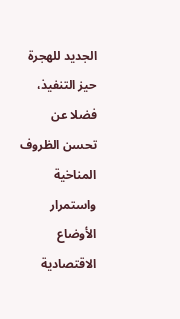الجديد للهجرة حيز التنفيذ، فضلا عن تحسن الظروف المناخية واستمرار الأوضاع الاقتصادية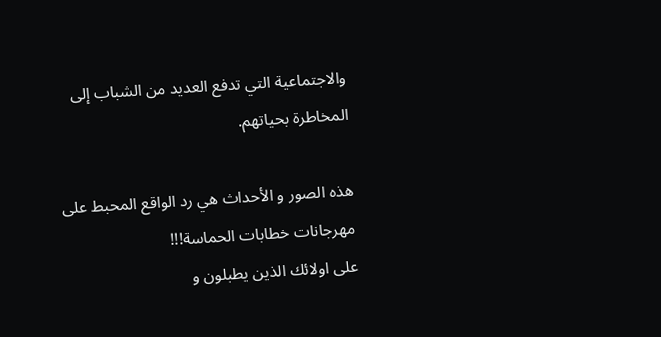والاجتماعية التي تدفع العديد من الشباب إلى المخاطرة بحياتهم.

هذه الصور و الأحداث هي رد الواقع المحبط على مهرجانات خطابات الحماسة!!!
على اولائك الذين يطبلون و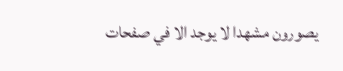يصورون مشهدا لا يوجد الا في صفحات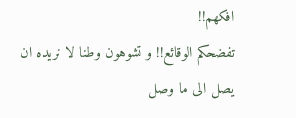افكهم!!
تفضحكم الوقائع!! و تشوهون وطنا لا نريده ان يصل الى ما وصل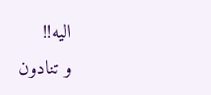اليه!!
و تنادون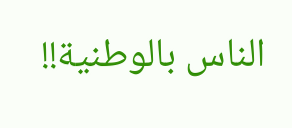الناس بالوطنية!!